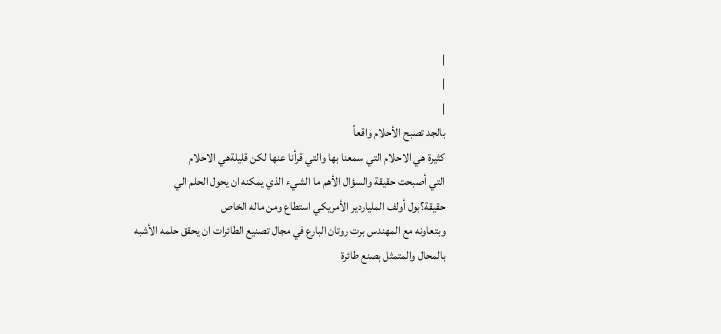|
|
|
بالجد تصبح الأحلام واقعاً
كثيرة هي الاحلام التي سمعنا بها والتي قرأنا عنها لكن قليلةهي الاحلام
التي أصبحت حقيقة والسؤال الأهم ما الشيء الذي يمكنه ان يحول الحلم الي
حقيقة؟بول أولف الملياردير الأمريكي استطاع ومن ماله الخاص
وبتعاونه مع المهندس برت روتان البارع في مجال تصنيع الطائرات ان يحقق حلمه الأشبه
بالمحال والمتمثل بصنع طائرة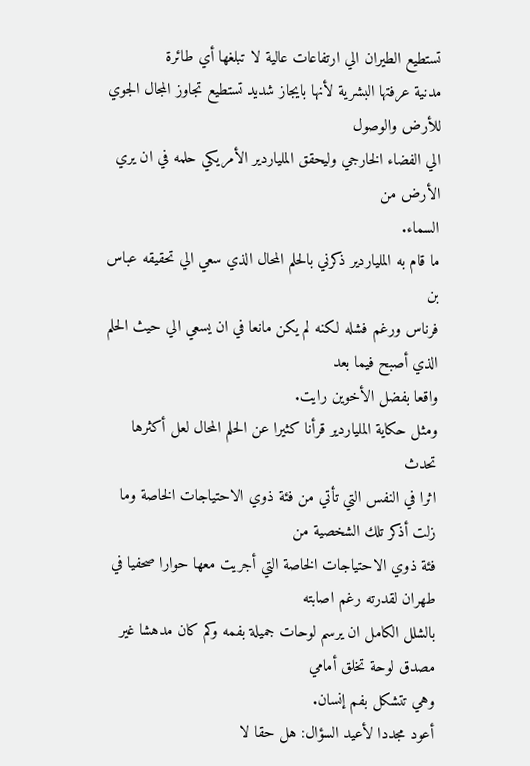تستطيع الطيران الي ارتفاعات عالية لا تبلغها أي طائرة
مدنية عرفتها البشرية لأنها بايجاز شديد تستطيع تجاوز المجال الجوي للأرض والوصول
الي الفضاء الخارجي وليحقق الملياردير الأمريكي حلمه في ان يري الأرض من
السماء.
ما قام به الملياردير ذكرني بالحلم المحال الذي سعي الي تحقيقه عباس بن
فرناس ورغم فشله لكنه لم يكن مانعا في ان يسعي الي حيث الحلم الذي أصبح فيما بعد
واقعا بفضل الأخوين رايت.
ومثل حكاية الملياردير قرأنا كثيرا عن الحلم المحال لعل أكثرها تحدث
اثرا في النفس التي تأتي من فئة ذوي الاحتياجات الخاصة وما زلت أذكر تلك الشخصية من
فئة ذوي الاحتياجات الخاصة التي أجريت معها حوارا صحفيا في طهران لقدرته رغم اصابته
بالشلل الكامل ان يرسم لوحات جميلة بفمه وكم كان مدهشا غير مصدق لوحة تخلق أمامي
وهي تتشكل بفم إنسان.
أعود مجددا لأعيد السؤال: هل حقا لا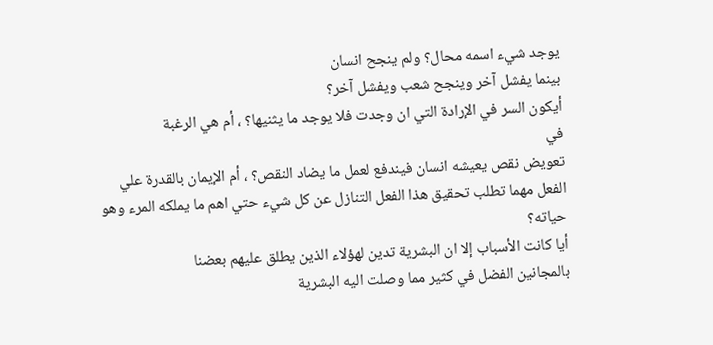يوجد شيء اسمه محال؟ ولم ينجح انسان
بينما يفشل آخر وينجح شعب ويفشل آخر؟
أيكون السر في الإرادة التي ان وجدت فلا يوجد ما يثنيها؟ ، أم هي الرغبة
في
تعويض نقص يعيشه انسان فيندفع لعمل ما يضاد النقص؟ ، أم الإيمان بالقدرة علي
الفعل مهما تطلب تحقيق هذا الفعل التنازل عن كل شيء حتي اهم ما يملكه المرء وهو
حياته؟
أيا كانت الأسباب إلا ان البشرية تدين لهؤلاء الذين يطلق عليهم بعضنا
بالمجانين الفضل في كثير مما وصلت اليه البشرية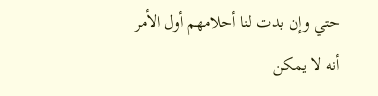حتي وإن بدت لنا أحلامهم أول الأمر
أنه لا يمكن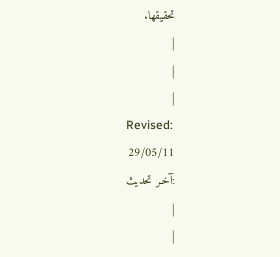تحقيقها.
|
|
|
Revised:
29/05/11
:آخـر تحديث
|
|